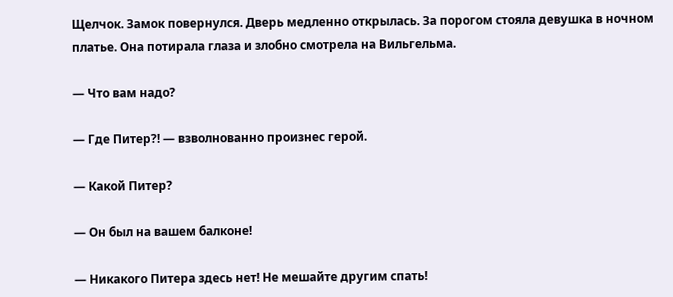Щелчок. Замок повернулся. Дверь медленно открылась. За порогом стояла девушка в ночном платье. Она потирала глаза и злобно смотрела на Вильгельма.

— Что вам надо?

— Где Питер?! — взволнованно произнес герой.

— Какой Питер?

— Он был на вашем балконе!

— Никакого Питера здесь нет! Не мешайте другим спать!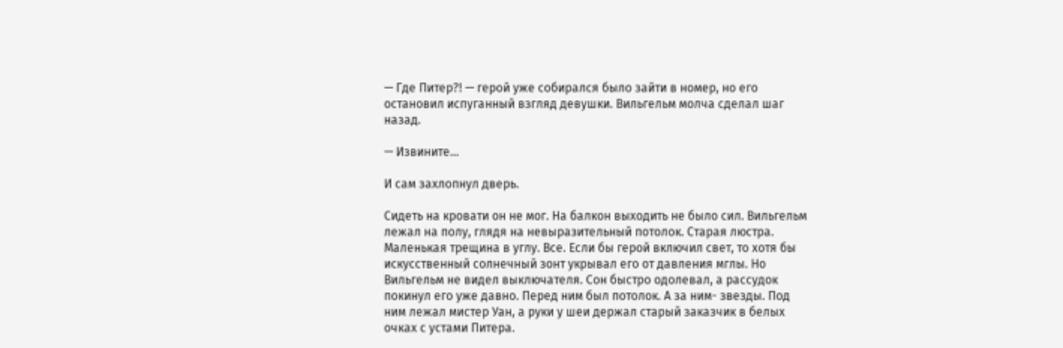— Где Питер?! — герой уже собирался было зайти в номер, но его остановил испуганный взгляд девушки. Вильгельм молча сделал шаг назад.

— Извините…

И сам захлопнул дверь.

Сидеть на кровати он не мог. На балкон выходить не было сил. Вильгельм лежал на полу, глядя на невыразительный потолок. Старая люстра. Маленькая трещина в углу. Все. Если бы герой включил свет, то хотя бы искусственный солнечный зонт укрывал его от давления мглы. Но Вильгельм не видел выключателя. Сон быстро одолевал, а рассудок покинул его уже давно. Перед ним был потолок. А за ним- звезды. Под ним лежал мистер Уан, а руки у шеи держал старый заказчик в белых очках с устами Питера.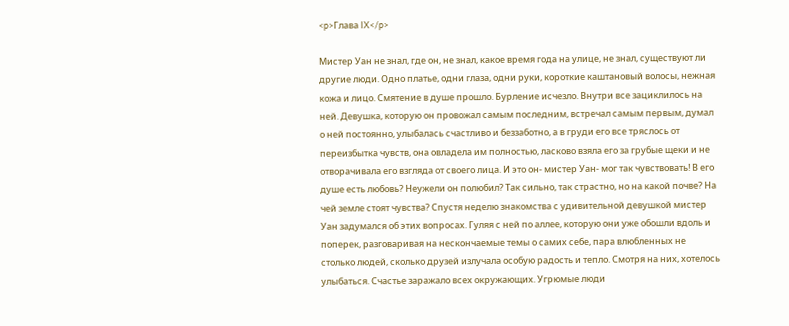<p>Глава IX</p>

Мистер Уан не знал, где он, не знал, какое время года на улице, не знал, существуют ли другие люди. Одно платье, одни глаза, одни руки, короткие каштановый волосы, нежная кожа и лицо. Смятение в душе прошло. Бурление исчезло. Внутри все зациклилось на ней. Девушка, которую он провожал самым последним, встречал самым первым, думал о ней постоянно, улыбалась счастливо и беззаботно, а в груди его все тряслось от переизбытка чувств, она овладела им полностью, ласково взяла его за грубые щеки и не отворачивала его взгляда от своего лица. И это он- мистер Уан- мог так чувствовать! В его душе есть любовь? Неужели он полюбил? Так сильно, так страстно, но на какой почве? На чей земле стоят чувства? Спустя неделю знакомства с удивительной девушкой мистер Уан задумался об этих вопросах. Гуляя с ней по аллее, которую они уже обошли вдоль и поперек, разговаривая на нескончаемые темы о самих себе, пара влюбленных не столько людей, сколько друзей излучала особую радость и тепло. Смотря на них, хотелось улыбаться. Счастье заражало всех окружающих. Угрюмые люди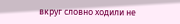вкруг словно ходили не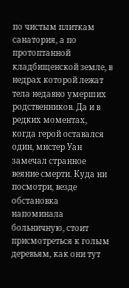по чистым плиткам санатория, а по протоптанной кладбищенской земле, в недрах которой лежат тела недавно умерших родственников. Да и в редких моментах, когда герой оставался один, мистер Уан замечал странное веяние смерти. Куда ни посмотри, везде обстановка напоминала больничную, стоит присмотреться к голым деревьям, как они тут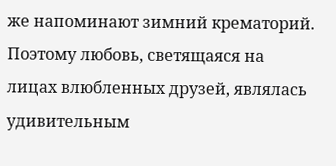же напоминают зимний крематорий. Поэтому любовь, светящаяся на лицах влюбленных друзей, являлась удивительным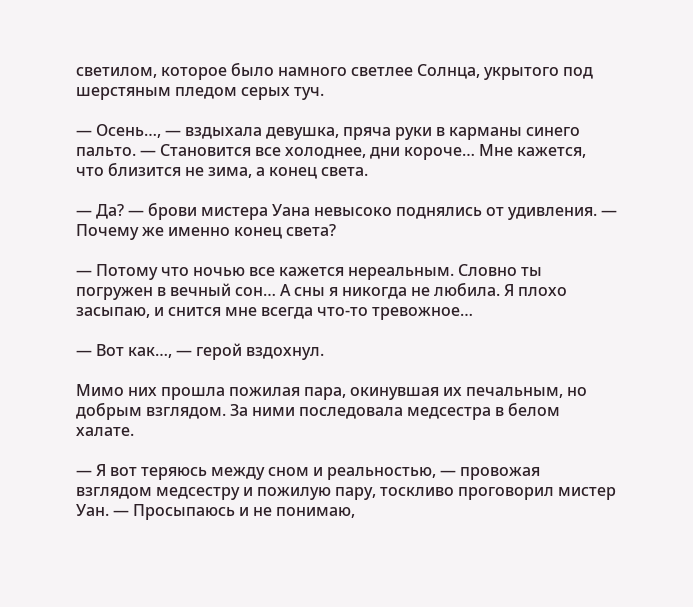светилом, которое было намного светлее Солнца, укрытого под шерстяным пледом серых туч.

— Осень…, — вздыхала девушка, пряча руки в карманы синего пальто. — Становится все холоднее, дни короче… Мне кажется, что близится не зима, а конец света.

— Да? — брови мистера Уана невысоко поднялись от удивления. — Почему же именно конец света?

— Потому что ночью все кажется нереальным. Словно ты погружен в вечный сон… А сны я никогда не любила. Я плохо засыпаю, и снится мне всегда что-то тревожное…

— Вот как…, — герой вздохнул.

Мимо них прошла пожилая пара, окинувшая их печальным, но добрым взглядом. За ними последовала медсестра в белом халате.

— Я вот теряюсь между сном и реальностью, — провожая взглядом медсестру и пожилую пару, тоскливо проговорил мистер Уан. — Просыпаюсь и не понимаю,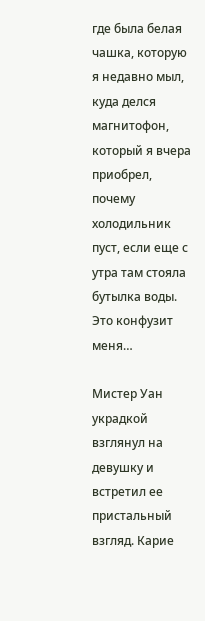где была белая чашка, которую я недавно мыл, куда делся магнитофон, который я вчера приобрел, почему холодильник пуст, если еще с утра там стояла бутылка воды. Это конфузит меня…

Мистер Уан украдкой взглянул на девушку и встретил ее пристальный взгляд. Карие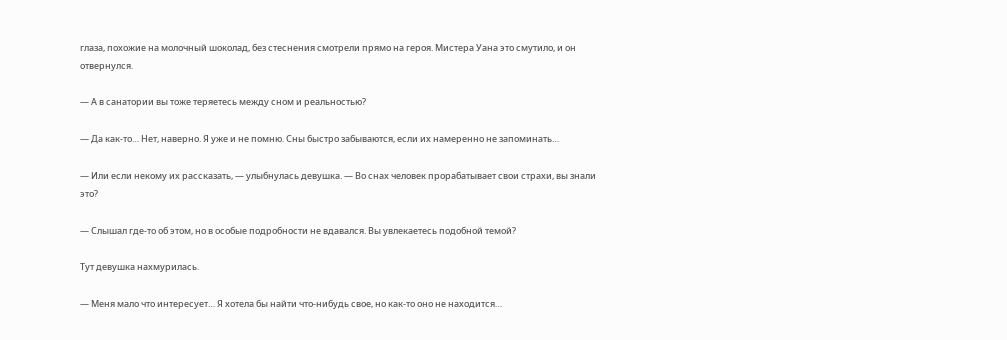глаза, похожие на молочный шоколад, без стеснения смотрели прямо на героя. Мистера Уана это смутило, и он отвернулся.

— А в санатории вы тоже теряетесь между сном и реальностью?

— Да как-то… Нет, наверно. Я уже и не помню. Сны быстро забываются, если их намеренно не запоминать…

— Или если некому их рассказать, — улыбнулась девушка. — Во снах человек прорабатывает свои страхи, вы знали это?

— Слышал где-то об этом, но в особые подробности не вдавался. Вы увлекаетесь подобной темой?

Тут девушка нахмурилась.

— Меня мало что интересует… Я хотела бы найти что-нибудь свое, но как-то оно не находится…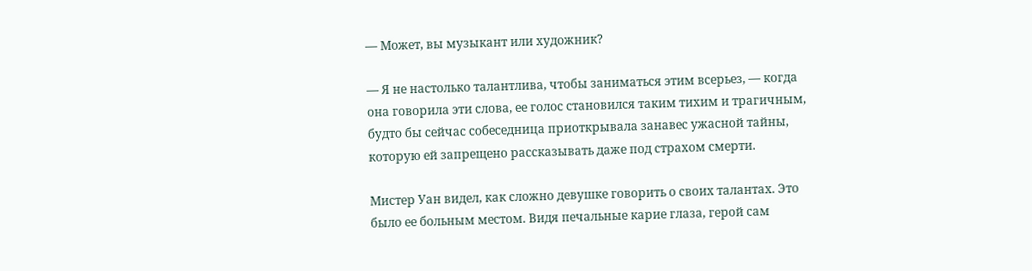— Может, вы музыкант или художник?

— Я не настолько талантлива, чтобы заниматься этим всерьез, — когда она говорила эти слова, ее голос становился таким тихим и трагичным, будто бы сейчас собеседница приоткрывала занавес ужасной тайны, которую ей запрещено рассказывать даже под страхом смерти.

Мистер Уан видел, как сложно девушке говорить о своих талантах. Это было ее больным местом. Видя печальные карие глаза, герой сам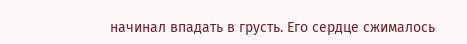начинал впадать в грусть. Его сердце сжималось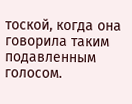тоской, когда она говорила таким подавленным голосом.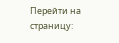Перейти на страницу: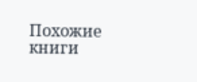Похожие книги